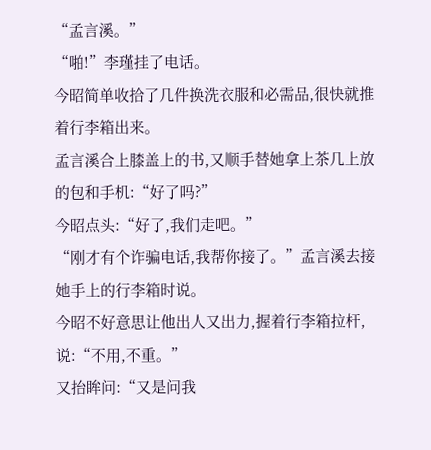“孟言溪。”
“啪!”李瑾挂了电话。
今昭简单收拾了几件换洗衣服和必需品,很快就推着行李箱出来。
孟言溪合上膝盖上的书,又顺手替她拿上茶几上放的包和手机:“好了吗?”
今昭点头:“好了,我们走吧。”
“刚才有个诈骗电话,我帮你接了。”孟言溪去接她手上的行李箱时说。
今昭不好意思让他出人又出力,握着行李箱拉杆,说:“不用,不重。”
又抬眸问:“又是问我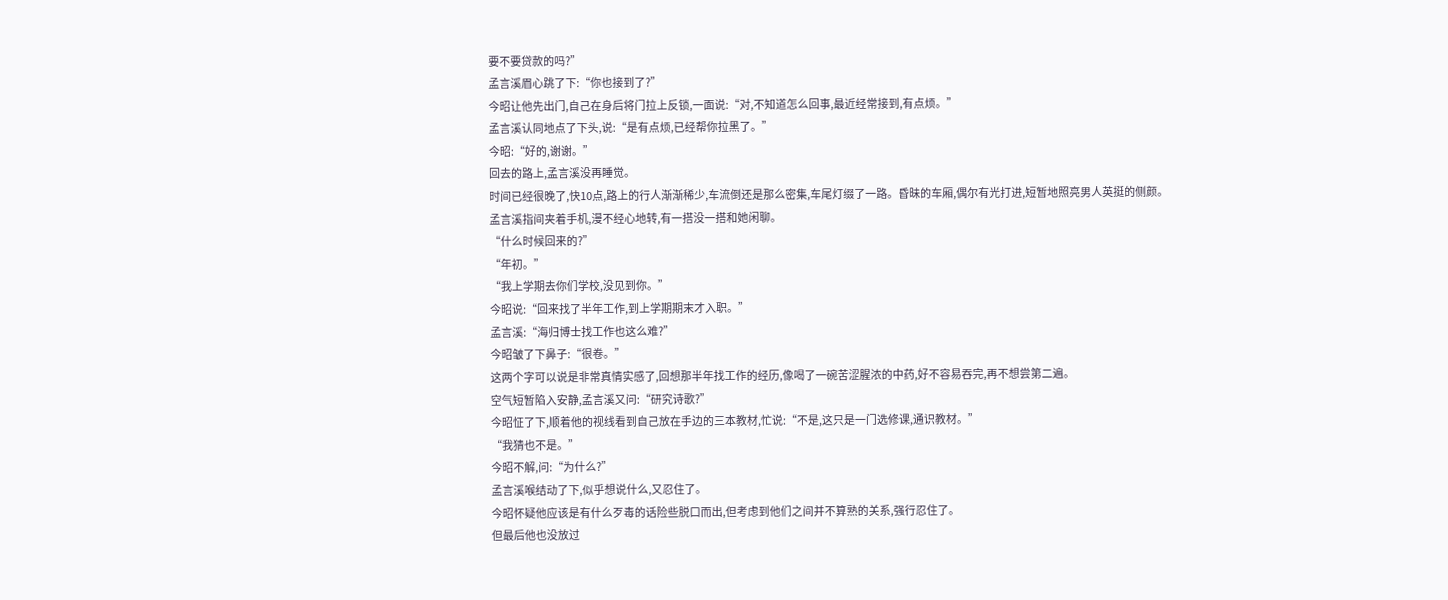要不要贷款的吗?”
孟言溪眉心跳了下:“你也接到了?”
今昭让他先出门,自己在身后将门拉上反锁,一面说:“对,不知道怎么回事,最近经常接到,有点烦。”
孟言溪认同地点了下头,说:“是有点烦,已经帮你拉黑了。”
今昭:“好的,谢谢。”
回去的路上,孟言溪没再睡觉。
时间已经很晚了,快10点,路上的行人渐渐稀少,车流倒还是那么密集,车尾灯缀了一路。昏昧的车厢,偶尔有光打进,短暂地照亮男人英挺的侧颜。
孟言溪指间夹着手机,漫不经心地转,有一搭没一搭和她闲聊。
“什么时候回来的?”
“年初。”
“我上学期去你们学校,没见到你。”
今昭说:“回来找了半年工作,到上学期期末才入职。”
孟言溪:“海归博士找工作也这么难?”
今昭皱了下鼻子:“很卷。”
这两个字可以说是非常真情实感了,回想那半年找工作的经历,像喝了一碗苦涩腥浓的中药,好不容易吞完,再不想尝第二遍。
空气短暂陷入安静,孟言溪又问:“研究诗歌?”
今昭怔了下,顺着他的视线看到自己放在手边的三本教材,忙说:“不是,这只是一门选修课,通识教材。”
“我猜也不是。”
今昭不解,问:“为什么?”
孟言溪喉结动了下,似乎想说什么,又忍住了。
今昭怀疑他应该是有什么歹毒的话险些脱口而出,但考虑到他们之间并不算熟的关系,强行忍住了。
但最后他也没放过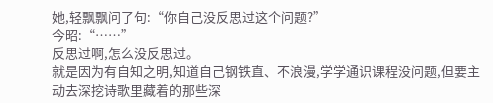她,轻飘飘问了句:“你自己没反思过这个问题?”
今昭:“……”
反思过啊,怎么没反思过。
就是因为有自知之明,知道自己钢铁直、不浪漫,学学通识课程没问题,但要主动去深挖诗歌里藏着的那些深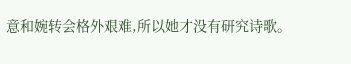意和婉转会格外艰难,所以她才没有研究诗歌。